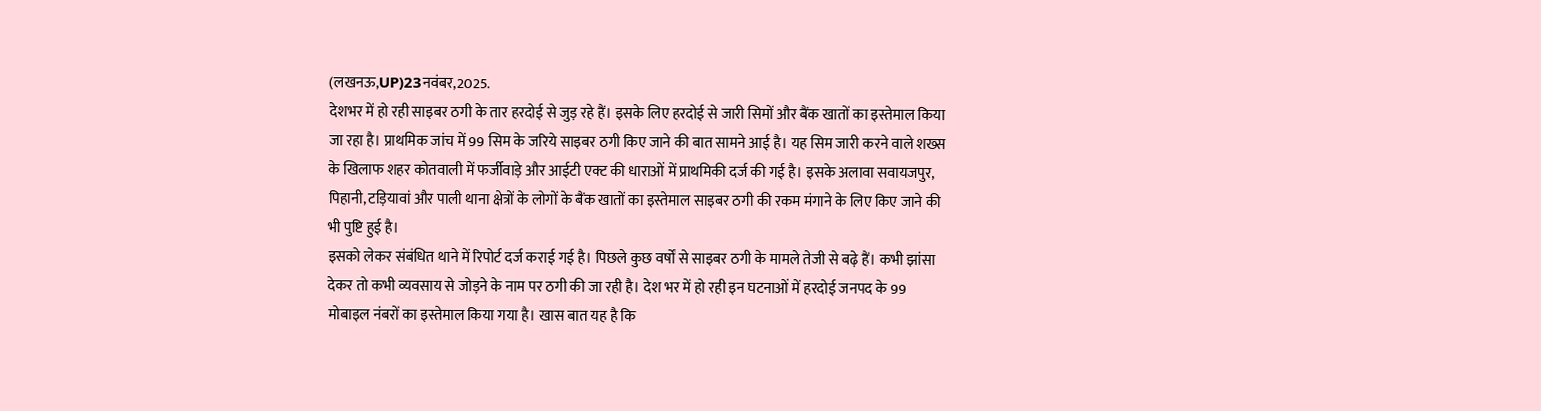(लखनऊ,UP)23नवंबर,2025.
देशभर में हो रही साइबर ठगी के तार हरदोई से जुड़ रहे हैं। इसके लिए हरदोई से जारी सिमों और बैंक खातों का इस्तेमाल किया जा रहा है। प्राथमिक जांच में 99 सिम के जरिये साइबर ठगी किए जाने की बात सामने आई है। यह सिम जारी करने वाले शख्स के खिलाफ शहर कोतवाली में फर्जीवाड़े और आईटी एक्ट की धाराओं में प्राथमिकी दर्ज की गई है। इसके अलावा सवायजपुर, पिहानी, टड़ियावां और पाली थाना क्षेत्रों के लोगों के बैंक खातों का इस्तेमाल साइबर ठगी की रकम मंगाने के लिए किए जाने की भी पुष्टि हुई है।
इसको लेकर संबंधित थाने में रिपोर्ट दर्ज कराई गई है। पिछले कुछ वर्षों से साइबर ठगी के मामले तेजी से बढ़े हैं। कभी झांसा देकर तो कभी व्यवसाय से जोड़ने के नाम पर ठगी की जा रही है। देश भर में हो रही इन घटनाओं में हरदोई जनपद के 99 मोबाइल नंबरों का इस्तेमाल किया गया है। खास बात यह है कि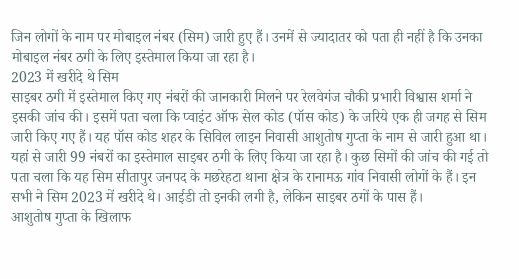जिन लोगों के नाम पर मोबाइल नंबर (सिम) जारी हुए हैं। उनमें से ज्यादातर को पता ही नहीं है कि उनका मोबाइल नंबर ठगी के लिए इस्तेमाल किया जा रहा है।
2023 में खरीदे थे सिम
साइबर ठगी में इस्तेमाल किए गए नंबरों की जानकारी मिलने पर रेलवेगंज चौकी प्रभारी विश्वास शर्मा ने इसकी जांच की। इसमें पता चला कि प्वाइंट ऑफ सेल कोड (पॉस कोड) के जरिये एक ही जगह से सिम जारी किए गए हैं। यह पॉस कोड शहर के सिविल लाइन निवासी आशुतोष गुप्ता के नाम से जारी हुआ था। यहां से जारी 99 नंबरों का इस्तेमाल साइबर ठगी के लिए किया जा रहा है। कुछ सिमों की जांच की गई तो पता चला कि यह सिम सीतापुर जनपद के मछरेहटा थाना क्षेत्र के रानामऊ गांव निवासी लोगों के हैं। इन सभी ने सिम 2023 में खरीदे थे। आईडी तो इनकी लगी है, लेकिन साइबर ठगों के पास हैं।
आशुतोष गुप्ता के खिलाफ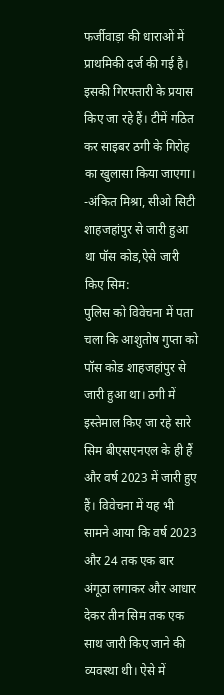फर्जीवाड़ा की धाराओं में प्राथमिकी दर्ज की गई है। इसकी गिरफ्तारी के प्रयास किए जा रहे हैं। टीमें गठित कर साइबर ठगी के गिरोह का खुलासा किया जाएगा। -अंकित मिश्रा, सीओ सिटी
शाहजहांपुर से जारी हुआ था पॉस कोड,ऐसे जारी किए सिम:
पुलिस को विवेचना में पता चला कि आशुतोष गुप्ता को पॉस कोड शाहजहांपुर से जारी हुआ था। ठगी में इस्तेमाल किए जा रहे सारे सिम बीएसएनएल के ही हैं और वर्ष 2023 में जारी हुए हैं। विवेचना में यह भी सामने आया कि वर्ष 2023 और 24 तक एक बार अंगूठा लगाकर और आधार देकर तीन सिम तक एक साथ जारी किए जाने की व्यवस्था थी। ऐसे में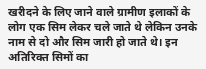खरीदने के लिए जाने वाले ग्रामीण इलाकों के लोग एक सिम लेकर चले जाते थे लेकिन उनके नाम से दो और सिम जारी हो जाते थे। इन अतिरिक्त सिमों का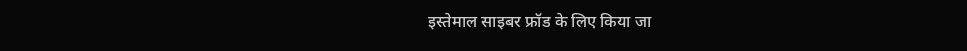इस्तेमाल साइबर फ्रॉड के लिए किया जा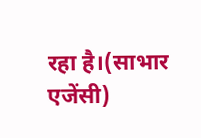रहा है।(साभार एजेंसी)